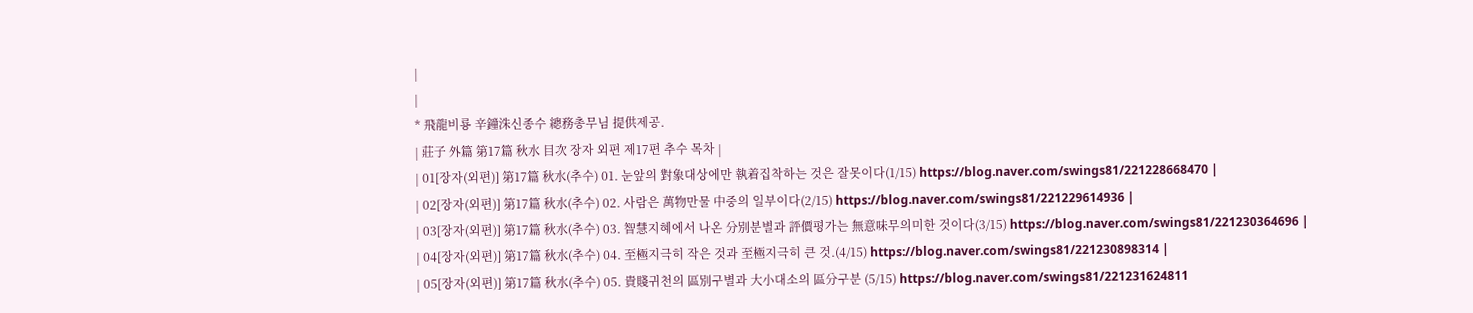|
|
* 飛龍비룡 辛鐘洙신종수 總務총무님 提供제공.
| 莊子 外篇 第17篇 秋水 目次 장자 외편 제17편 추수 목차 |
| 01[장자(외편)] 第17篇 秋水(추수) 01. 눈앞의 對象대상에만 執着집착하는 것은 잘못이다(1/15) https://blog.naver.com/swings81/221228668470 |
| 02[장자(외편)] 第17篇 秋水(추수) 02. 사람은 萬物만물 中중의 일부이다(2/15) https://blog.naver.com/swings81/221229614936 |
| 03[장자(외편)] 第17篇 秋水(추수) 03. 智慧지혜에서 나온 分別분별과 評價평가는 無意味무의미한 것이다(3/15) https://blog.naver.com/swings81/221230364696 |
| 04[장자(외편)] 第17篇 秋水(추수) 04. 至極지극히 작은 것과 至極지극히 큰 것.(4/15) https://blog.naver.com/swings81/221230898314 |
| 05[장자(외편)] 第17篇 秋水(추수) 05. 貴賤귀천의 區別구별과 大小대소의 區分구분 (5/15) https://blog.naver.com/swings81/221231624811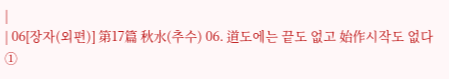|
| 06[장자(외편)] 第17篇 秋水(추수) 06. 道도에는 끝도 없고 始作시작도 없다 ①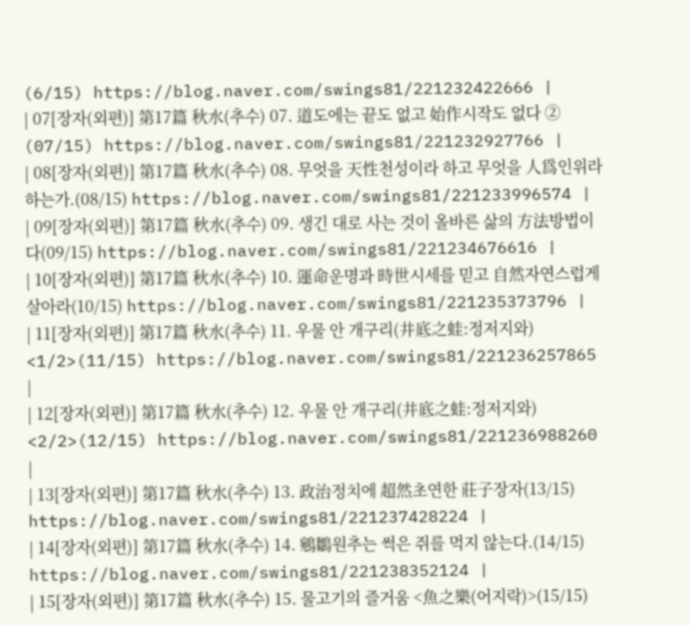(6/15) https://blog.naver.com/swings81/221232422666 |
| 07[장자(외편)] 第17篇 秋水(추수) 07. 道도에는 끝도 없고 始作시작도 없다 ② (07/15) https://blog.naver.com/swings81/221232927766 |
| 08[장자(외편)] 第17篇 秋水(추수) 08. 무엇을 天性천성이라 하고 무엇을 人爲인위라 하는가.(08/15) https://blog.naver.com/swings81/221233996574 |
| 09[장자(외편)] 第17篇 秋水(추수) 09. 생긴 대로 사는 것이 올바른 삶의 方法방법이다(09/15) https://blog.naver.com/swings81/221234676616 |
| 10[장자(외편)] 第17篇 秋水(추수) 10. 運命운명과 時世시세를 믿고 自然자연스럽게 살아라(10/15) https://blog.naver.com/swings81/221235373796 |
| 11[장자(외편)] 第17篇 秋水(추수) 11. 우물 안 개구리(井底之蛙:정저지와) <1/2>(11/15) https://blog.naver.com/swings81/221236257865 |
| 12[장자(외편)] 第17篇 秋水(추수) 12. 우물 안 개구리(井底之蛙:정저지와) <2/2>(12/15) https://blog.naver.com/swings81/221236988260 |
| 13[장자(외편)] 第17篇 秋水(추수) 13. 政治정치에 超然초연한 莊子장자(13/15) https://blog.naver.com/swings81/221237428224 |
| 14[장자(외편)] 第17篇 秋水(추수) 14. 鵷鶵원추는 썩은 쥐를 먹지 않는다.(14/15) https://blog.naver.com/swings81/221238352124 |
| 15[장자(외편)] 第17篇 秋水(추수) 15. 물고기의 즐거움 <魚之樂(어지락)>(15/15)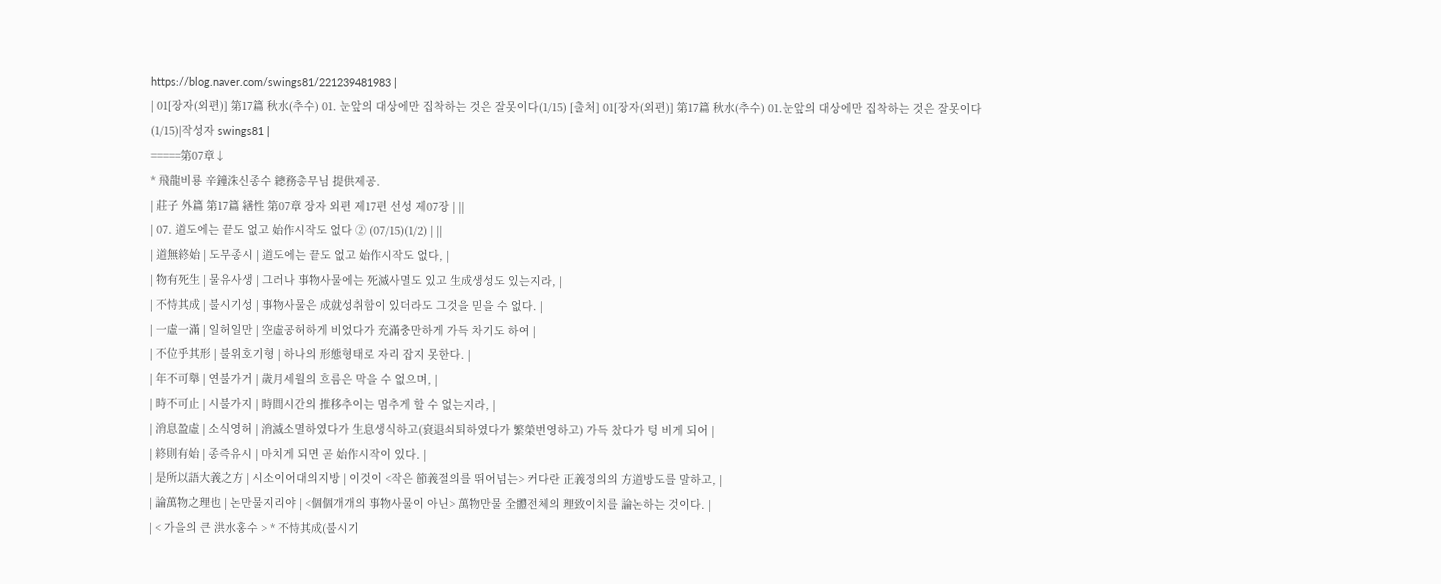https://blog.naver.com/swings81/221239481983 |
| 01[장자(외편)] 第17篇 秋水(추수) 01. 눈앞의 대상에만 집착하는 것은 잘못이다(1/15) [출처] 01[장자(외편)] 第17篇 秋水(추수) 01.눈앞의 대상에만 집착하는 것은 잘못이다(1/15)|작성자 swings81 |
=====第07章↓
* 飛龍비룡 辛鐘洙신종수 總務총무님 提供제공.
| 莊子 外篇 第17篇 繕性 第07章 장자 외편 제17편 선성 제07장 | ||
| 07. 道도에는 끝도 없고 始作시작도 없다 ② (07/15)(1/2) | ||
| 道無終始 | 도무종시 | 道도에는 끝도 없고 始作시작도 없다, |
| 物有死生 | 물유사생 | 그러나 事物사물에는 死滅사멸도 있고 生成생성도 있는지라, |
| 不恃其成 | 불시기성 | 事物사물은 成就성취함이 있더라도 그것을 믿을 수 없다. |
| 一虛一滿 | 일허일만 | 空虛공허하게 비었다가 充滿충만하게 가득 차기도 하여 |
| 不位乎其形 | 불위호기형 | 하나의 形態형태로 자리 잡지 못한다. |
| 年不可舉 | 연불가거 | 歲月세월의 흐름은 막을 수 없으며, |
| 時不可止 | 시불가지 | 時間시간의 推移추이는 멈추게 할 수 없는지라, |
| 消息盈虛 | 소식영허 | 消滅소멸하였다가 生息생식하고(衰退쇠퇴하였다가 繁榮번영하고) 가득 찼다가 텅 비게 되어 |
| 終則有始 | 종즉유시 | 마치게 되면 곧 始作시작이 있다. |
| 是所以語大義之方 | 시소이어대의지방 | 이것이 <작은 節義절의를 뛰어넘는> 커다란 正義정의의 方道방도를 말하고, |
| 論萬物之理也 | 논만물지리야 | <個個개개의 事物사물이 아닌> 萬物만물 全體전체의 理致이치를 論논하는 것이다. |
| < 가을의 큰 洪水홍수 > * 不恃其成(불시기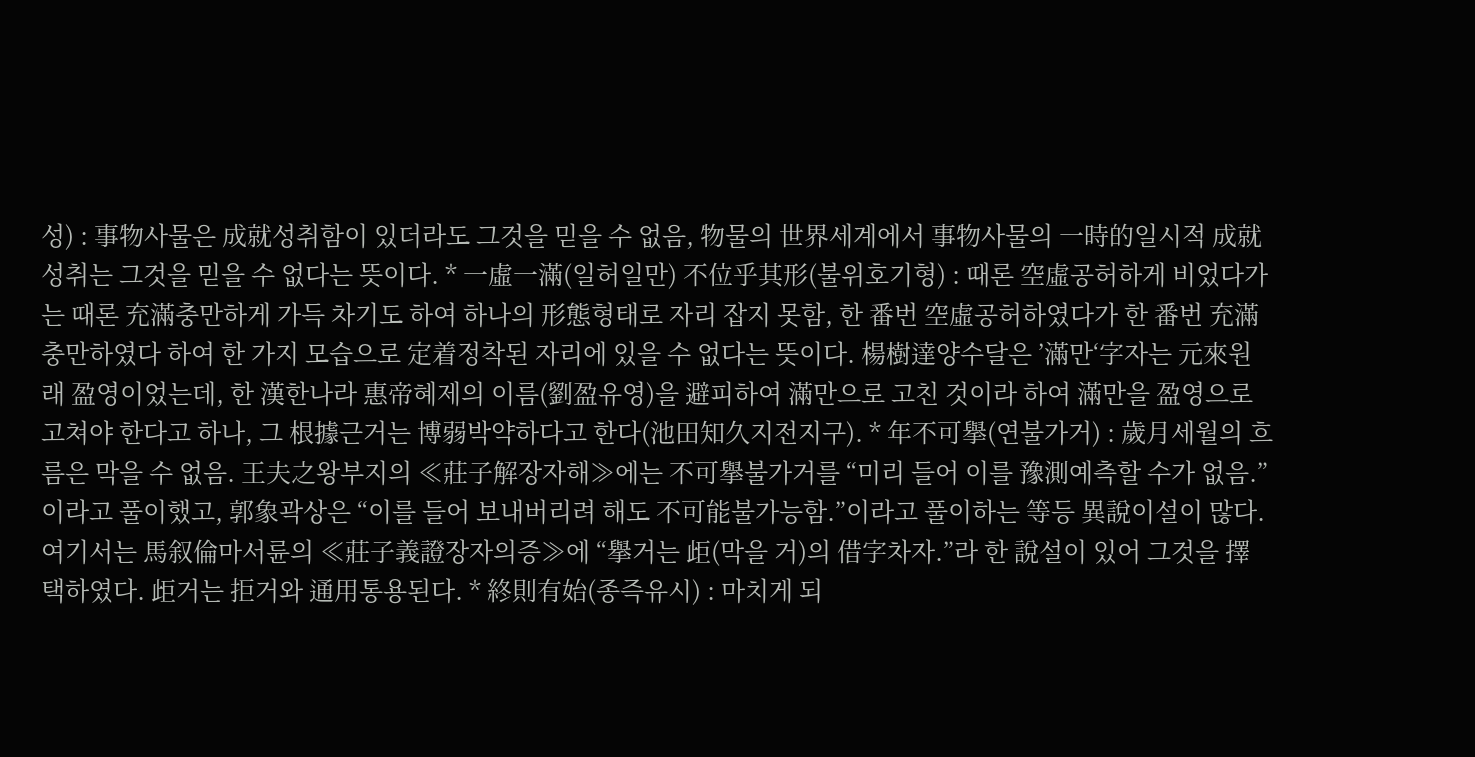성) : 事物사물은 成就성취함이 있더라도 그것을 믿을 수 없음, 物물의 世界세계에서 事物사물의 一時的일시적 成就성취는 그것을 믿을 수 없다는 뜻이다. * 一虛一滿(일허일만) 不位乎其形(불위호기형) : 때론 空虛공허하게 비었다가는 때론 充滿충만하게 가득 차기도 하여 하나의 形態형태로 자리 잡지 못함, 한 番번 空虛공허하였다가 한 番번 充滿충만하였다 하여 한 가지 모습으로 定着정착된 자리에 있을 수 없다는 뜻이다. 楊樹達양수달은 ’滿만‘字자는 元來원래 盈영이었는데, 한 漢한나라 惠帝혜제의 이름(劉盈유영)을 避피하여 滿만으로 고친 것이라 하여 滿만을 盈영으로 고쳐야 한다고 하나, 그 根據근거는 博弱박약하다고 한다(池田知久지전지구). * 年不可擧(연불가거) : 歲月세월의 흐름은 막을 수 없음. 王夫之왕부지의 ≪莊子解장자해≫에는 不可擧불가거를 “미리 들어 이를 豫測예측할 수가 없음.”이라고 풀이했고, 郭象곽상은 “이를 들어 보내버리려 해도 不可能불가능함.”이라고 풀이하는 等등 異說이설이 많다. 여기서는 馬叙倫마서륜의 ≪莊子義證장자의증≫에 “擧거는 歫(막을 거)의 借字차자.”라 한 說설이 있어 그것을 擇택하였다. 歫거는 拒거와 通用통용된다. * 終則有始(종즉유시) : 마치게 되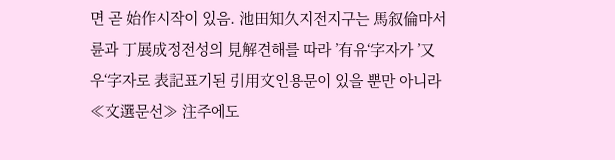면 곧 始作시작이 있음. 池田知久지전지구는 馬叙倫마서륜과 丁展成정전성의 見解견해를 따라 ’有유‘字자가 ’又우‘字자로 表記표기된 引用文인용문이 있을 뿐만 아니라 ≪文選문선≫ 注주에도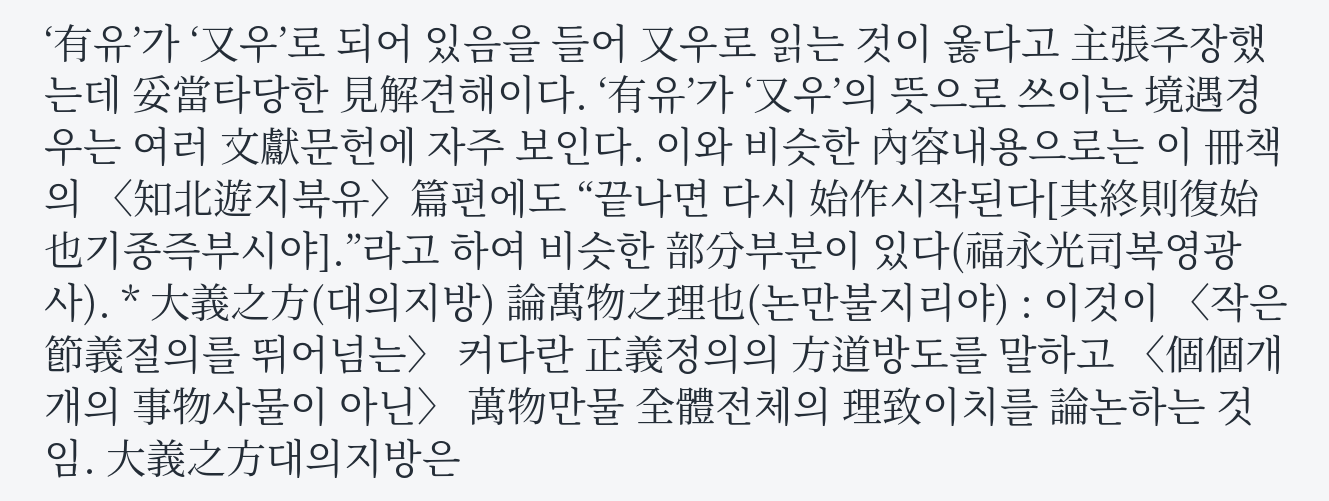‘有유’가 ‘又우’로 되어 있음을 들어 又우로 읽는 것이 옳다고 主張주장했는데 妥當타당한 見解견해이다. ‘有유’가 ‘又우’의 뜻으로 쓰이는 境遇경우는 여러 文獻문헌에 자주 보인다. 이와 비슷한 內容내용으로는 이 冊책의 〈知北遊지북유〉篇편에도 “끝나면 다시 始作시작된다[其終則復始也기종즉부시야].”라고 하여 비슷한 部分부분이 있다(福永光司복영광사). * 大義之方(대의지방) 論萬物之理也(논만불지리야) : 이것이 〈작은 節義절의를 뛰어넘는〉 커다란 正義정의의 方道방도를 말하고 〈個個개개의 事物사물이 아닌〉 萬物만물 全體전체의 理致이치를 論논하는 것임. 大義之方대의지방은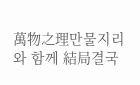萬物之理만물지리와 함께 結局결국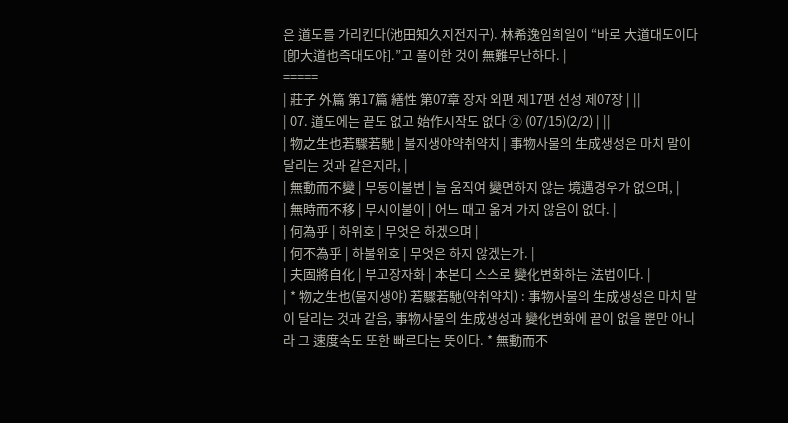은 道도를 가리킨다(池田知久지전지구). 林希逸임희일이 “바로 大道대도이다[卽大道也즉대도야].”고 풀이한 것이 無難무난하다. |
=====
| 莊子 外篇 第17篇 繕性 第07章 장자 외편 제17편 선성 제07장 | ||
| 07. 道도에는 끝도 없고 始作시작도 없다 ② (07/15)(2/2) | ||
| 物之生也若驟若馳 | 불지생야약취약치 | 事物사물의 生成생성은 마치 말이 달리는 것과 같은지라, |
| 無動而不變 | 무동이불변 | 늘 움직여 變면하지 않는 境遇경우가 없으며, |
| 無時而不移 | 무시이불이 | 어느 때고 옮겨 가지 않음이 없다. |
| 何為乎 | 하위호 | 무엇은 하겠으며 |
| 何不為乎 | 하불위호 | 무엇은 하지 않겠는가. |
| 夫固將自化 | 부고장자화 | 本본디 스스로 變化변화하는 法법이다. |
| * 物之生也(물지생야) 若驟若馳(약취약치) : 事物사물의 生成생성은 마치 말이 달리는 것과 같음, 事物사물의 生成생성과 變化변화에 끝이 없을 뿐만 아니라 그 速度속도 또한 빠르다는 뜻이다. * 無動而不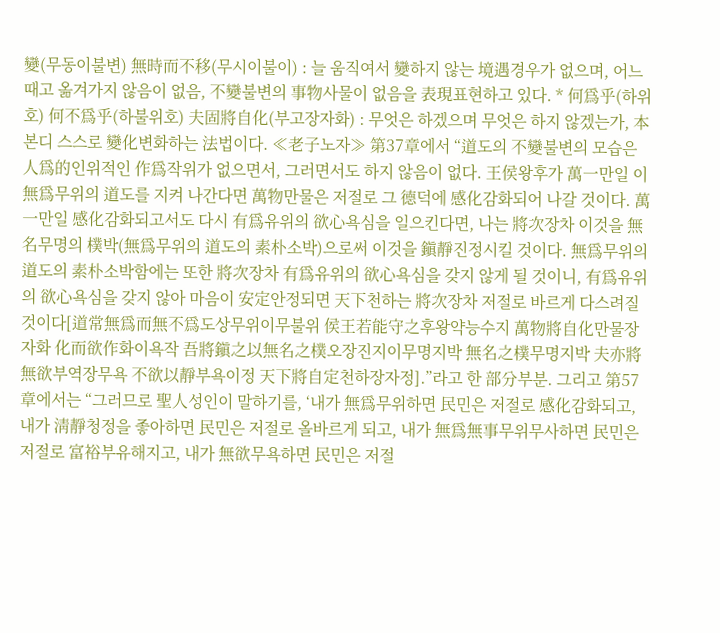變(무동이불변) 無時而不移(무시이불이) : 늘 움직여서 變하지 않는 境遇경우가 없으며, 어느 때고 옮겨가지 않음이 없음, 不變불변의 事物사물이 없음을 表現표현하고 있다. * 何爲乎(하위호) 何不爲乎(하불위호) 夫固將自化(부고장자화) : 무엇은 하겠으며 무엇은 하지 않겠는가, 本본디 스스로 變化변화하는 法법이다. ≪老子노자≫ 第37章에서 “道도의 不變불변의 모습은 人爲的인위적인 作爲작위가 없으면서, 그러면서도 하지 않음이 없다. 王侯왕후가 萬一만일 이 無爲무위의 道도를 지켜 나간다면 萬物만물은 저절로 그 德덕에 感化감화되어 나갈 것이다. 萬一만일 感化감화되고서도 다시 有爲유위의 欲心욕심을 일으킨다면, 나는 將次장차 이것을 無名무명의 樸박(無爲무위의 道도의 素朴소박)으로써 이것을 鎭靜진정시킬 것이다. 無爲무위의 道도의 素朴소박함에는 또한 將次장차 有爲유위의 欲心욕심을 갖지 않게 될 것이니, 有爲유위의 欲心욕심을 갖지 않아 마음이 安定안정되면 天下천하는 將次장차 저절로 바르게 다스려질 것이다[道常無爲而無不爲도상무위이무불위 侯王若能守之후왕약능수지 萬物將自化만물장자화 化而欲作화이욕작 吾將鎭之以無名之樸오장진지이무명지박 無名之樸무명지박 夫亦將無欲부역장무욕 不欲以靜부욕이정 天下將自定천하장자정].”라고 한 部分부분. 그리고 第57章에서는 “그러므로 聖人성인이 말하기를, ‘내가 無爲무위하면 民민은 저절로 感化감화되고, 내가 淸靜청정을 좋아하면 民민은 저절로 올바르게 되고, 내가 無爲無事무위무사하면 民민은 저절로 富裕부유해지고, 내가 無欲무욕하면 民민은 저절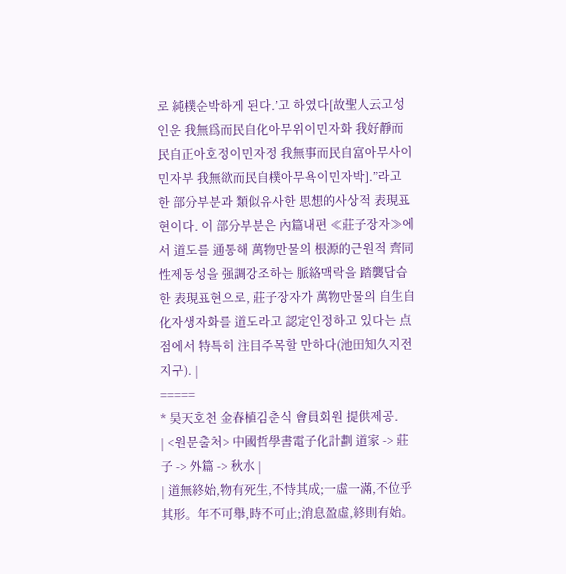로 純樸순박하게 된다.’고 하였다[故聖人云고성인운 我無爲而民自化아무위이민자화 我好靜而民自正아호정이민자정 我無事而民自富아무사이민자부 我無欲而民自樸아무욕이민자박].”라고 한 部分부분과 類似유사한 思想的사상적 表現표현이다. 이 部分부분은 內篇내편 ≪莊子장자≫에서 道도를 通통해 萬物만물의 根源的근원적 齊同性제동성을 强調강조하는 脈絡맥락을 踏襲답습한 表現표현으로, 莊子장자가 萬物만물의 自生自化자생자화를 道도라고 認定인정하고 있다는 点점에서 特특히 注目주목할 만하다(池田知久지전지구). |
=====
* 昊天호천 金春植김춘식 會員회원 提供제공.
| <원문출처> 中國哲學書電子化計劃 道家 -> 莊子 -> 外篇 -> 秋水 |
| 道無終始,物有死生,不恃其成;一虛一滿,不位乎其形。年不可舉,時不可止;消息盈虛,終則有始。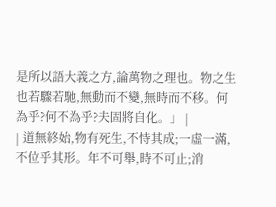是所以語大義之方,論萬物之理也。物之生也若驟若馳,無動而不變,無時而不移。何為乎?何不為乎?夫固將自化。」 |
| 道無終始,物有死生,不恃其成;一虛一滿,不位乎其形。年不可舉,時不可止;消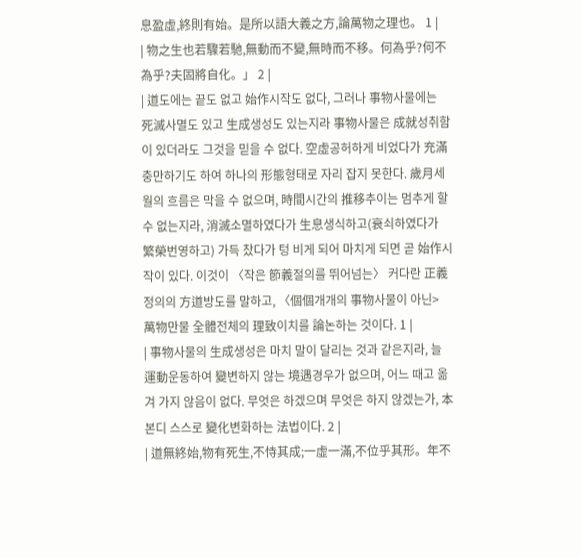息盈虛,終則有始。是所以語大義之方,論萬物之理也。 1 |
| 物之生也若驟若馳,無動而不變,無時而不移。何為乎?何不為乎?夫固將自化。」 2 |
| 道도에는 끝도 없고 始作시작도 없다, 그러나 事物사물에는 死滅사멸도 있고 生成생성도 있는지라 事物사물은 成就성취함이 있더라도 그것을 믿을 수 없다. 空虛공허하게 비었다가 充滿충만하기도 하여 하나의 形態형태로 자리 잡지 못한다. 歲月세월의 흐름은 막을 수 없으며, 時間시간의 推移추이는 멈추게 할 수 없는지라, 消滅소멸하였다가 生息생식하고(衰쇠하였다가 繁榮번영하고) 가득 찼다가 텅 비게 되어 마치게 되면 곧 始作시작이 있다. 이것이 〈작은 節義절의를 뛰어넘는〉 커다란 正義정의의 方道방도를 말하고, 〈個個개개의 事物사물이 아닌> 萬物만물 全體전체의 理致이치를 論논하는 것이다. 1 |
| 事物사물의 生成생성은 마치 말이 달리는 것과 같은지라, 늘 運動운동하여 變변하지 않는 境遇경우가 없으며, 어느 때고 옮겨 가지 않음이 없다. 무엇은 하겠으며 무엇은 하지 않겠는가, 本본디 스스로 變化변화하는 法법이다. 2 |
| 道無終始,物有死生,不恃其成;一虛一滿,不位乎其形。年不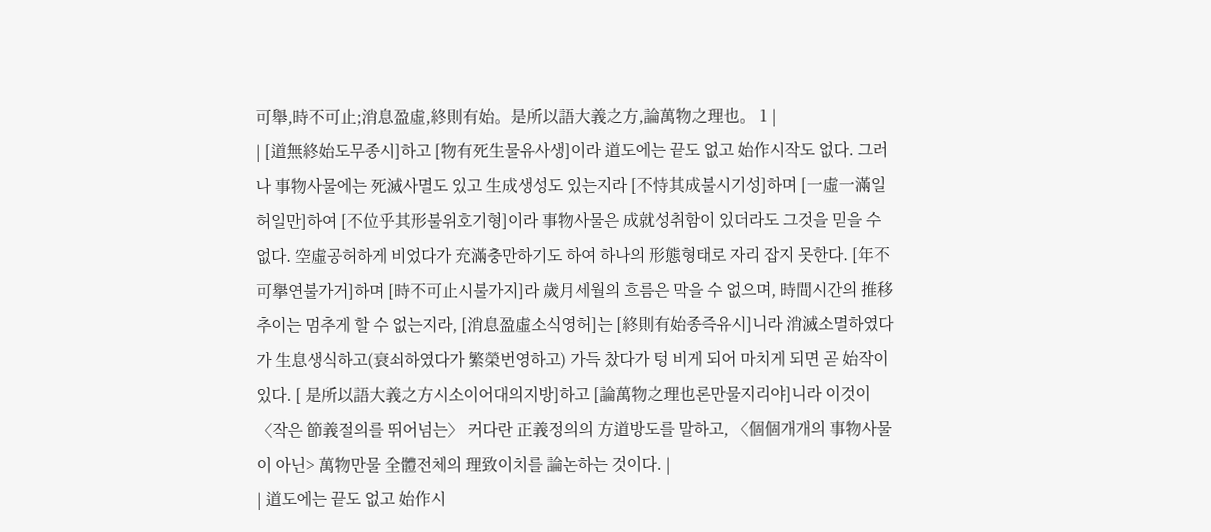可舉,時不可止;消息盈虛,終則有始。是所以語大義之方,論萬物之理也。 1 |
| [道無終始도무종시]하고 [物有死生물유사생]이라 道도에는 끝도 없고 始作시작도 없다. 그러나 事物사물에는 死滅사멸도 있고 生成생성도 있는지라 [不恃其成불시기성]하며 [一虛一滿일허일만]하여 [不位乎其形불위호기형]이라 事物사물은 成就성취함이 있더라도 그것을 믿을 수 없다. 空虛공허하게 비었다가 充滿충만하기도 하여 하나의 形態형태로 자리 잡지 못한다. [年不可擧연불가거]하며 [時不可止시불가지]라 歲月세월의 흐름은 막을 수 없으며, 時間시간의 推移추이는 멈추게 할 수 없는지라, [消息盈虛소식영허]는 [終則有始종즉유시]니라 消滅소멸하였다가 生息생식하고(衰쇠하였다가 繁榮번영하고) 가득 찼다가 텅 비게 되어 마치게 되면 곧 始작이 있다. [ 是所以語大義之方시소이어대의지방]하고 [論萬物之理也론만물지리야]니라 이것이 〈작은 節義절의를 뛰어넘는〉 커다란 正義정의의 方道방도를 말하고, 〈個個개개의 事物사물이 아닌> 萬物만물 全體전체의 理致이치를 論논하는 것이다. |
| 道도에는 끝도 없고 始作시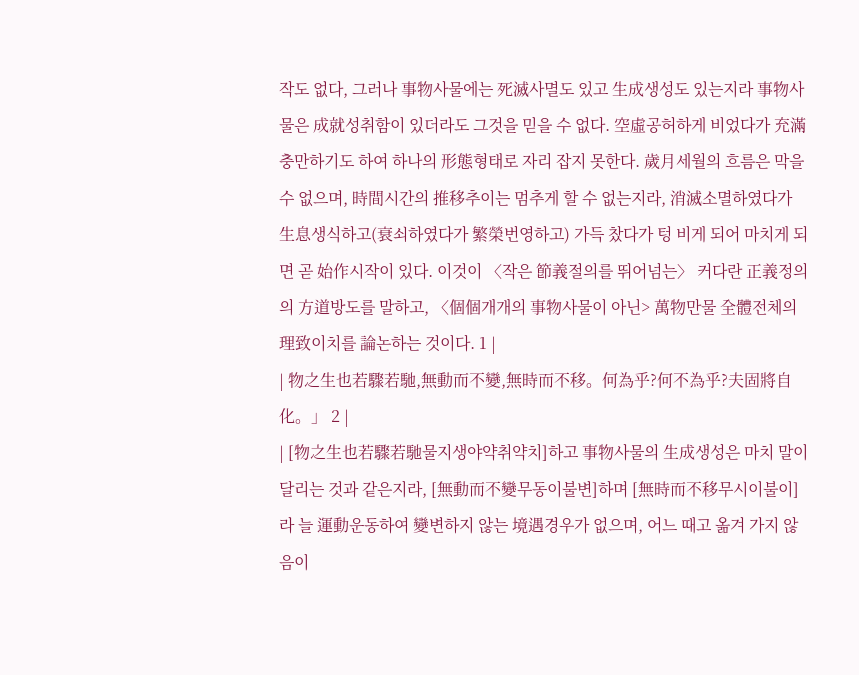작도 없다, 그러나 事物사물에는 死滅사멸도 있고 生成생성도 있는지라 事物사물은 成就성취함이 있더라도 그것을 믿을 수 없다. 空虛공허하게 비었다가 充滿충만하기도 하여 하나의 形態형태로 자리 잡지 못한다. 歲月세월의 흐름은 막을 수 없으며, 時間시간의 推移추이는 멈추게 할 수 없는지라, 消滅소멸하였다가 生息생식하고(衰쇠하였다가 繁榮번영하고) 가득 찼다가 텅 비게 되어 마치게 되면 곧 始作시작이 있다. 이것이 〈작은 節義절의를 뛰어넘는〉 커다란 正義정의의 方道방도를 말하고, 〈個個개개의 事物사물이 아닌> 萬物만물 全體전체의 理致이치를 論논하는 것이다. 1 |
| 物之生也若驟若馳,無動而不變,無時而不移。何為乎?何不為乎?夫固將自化。」 2 |
| [物之生也若驟若馳물지생야약취약치]하고 事物사물의 生成생성은 마치 말이 달리는 것과 같은지라, [無動而不變무동이불변]하며 [無時而不移무시이불이]라 늘 運動운동하여 變변하지 않는 境遇경우가 없으며, 어느 때고 옮겨 가지 않음이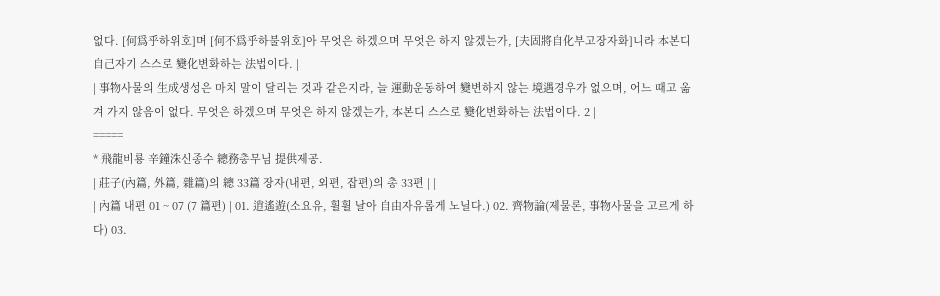없다. [何爲乎하위호]며 [何不爲乎하불위호]아 무엇은 하겠으며 무엇은 하지 않겠는가, [夫固將自化부고장자화]니라 本본디 自己자기 스스로 變化변화하는 法법이다. |
| 事物사물의 生成생성은 마치 말이 달리는 것과 같은지라, 늘 運動운동하여 變변하지 않는 境遇경우가 없으며, 어느 때고 옮겨 가지 않음이 없다. 무엇은 하겠으며 무엇은 하지 않겠는가, 本본디 스스로 變化변화하는 法법이다. 2 |
=====
* 飛龍비룡 辛鐘洙신종수 總務총무님 提供제공.
| 莊子(內篇, 外篇, 雜篇)의 總 33篇 장자(내편, 외편, 잡편)의 총 33편 | |
| 內篇 내편 01 ~ 07 (7 篇편) | 01. 逍遙遊(소요유, 휠휠 날아 自由자유롭게 노닐다.) 02. 齊物論(제물론, 事物사물을 고르게 하다) 03.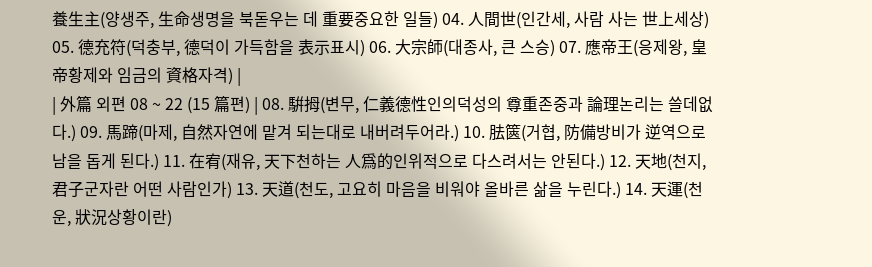養生主(양생주, 生命생명을 북돋우는 데 重要중요한 일들) 04. 人間世(인간세, 사람 사는 世上세상) 05. 德充符(덕충부, 德덕이 가득함을 表示표시) 06. 大宗師(대종사, 큰 스승) 07. 應帝王(응제왕, 皇帝황제와 임금의 資格자격) |
| 外篇 외편 08 ~ 22 (15 篇편) | 08. 騈拇(변무, 仁義德性인의덕성의 尊重존중과 論理논리는 쓸데없다.) 09. 馬蹄(마제, 自然자연에 맡겨 되는대로 내버려두어라.) 10. 胠篋(거협, 防備방비가 逆역으로 남을 돕게 된다.) 11. 在宥(재유, 天下천하는 人爲的인위적으로 다스려서는 안된다.) 12. 天地(천지, 君子군자란 어떤 사람인가) 13. 天道(천도, 고요히 마음을 비워야 올바른 삶을 누린다.) 14. 天運(천운, 狀況상황이란)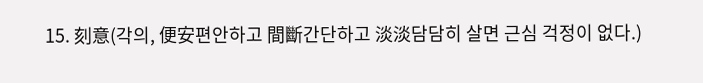15. 刻意(각의, 便安편안하고 間斷간단하고 淡淡담담히 살면 근심 걱정이 없다.)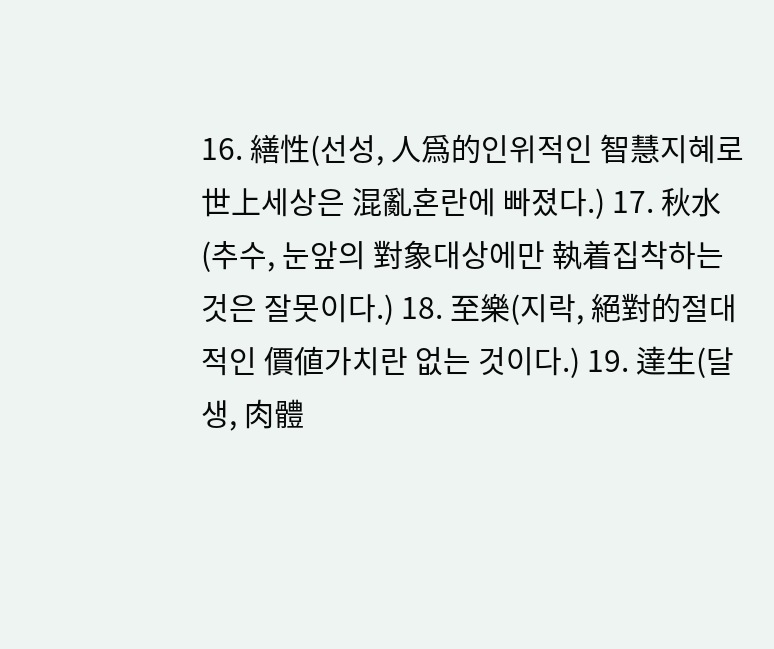16. 繕性(선성, 人爲的인위적인 智慧지혜로 世上세상은 混亂혼란에 빠졌다.) 17. 秋水(추수, 눈앞의 對象대상에만 執着집착하는 것은 잘못이다.) 18. 至樂(지락, 絕對的절대적인 價値가치란 없는 것이다.) 19. 達生(달생, 肉體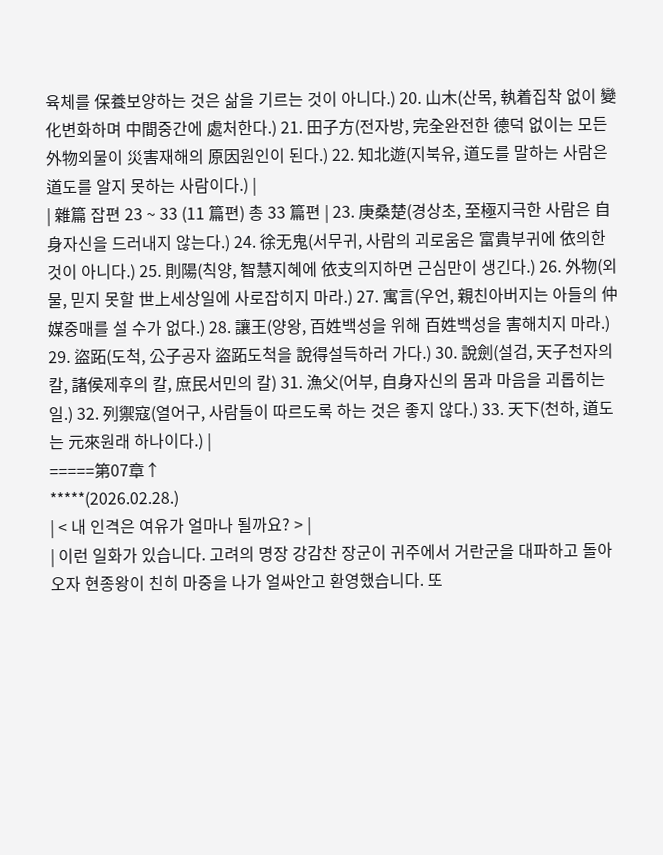육체를 保養보양하는 것은 삶을 기르는 것이 아니다.) 20. 山木(산목, 執着집착 없이 變化변화하며 中間중간에 處처한다.) 21. 田子方(전자방, 完全완전한 德덕 없이는 모든 外物외물이 災害재해의 原因원인이 된다.) 22. 知北遊(지북유, 道도를 말하는 사람은 道도를 알지 못하는 사람이다.) |
| 雜篇 잡편 23 ~ 33 (11 篇편) 총 33 篇편 | 23. 庚桑楚(경상초, 至極지극한 사람은 自身자신을 드러내지 않는다.) 24. 徐无鬼(서무귀, 사람의 괴로움은 富貴부귀에 依의한 것이 아니다.) 25. 則陽(칙양, 智慧지혜에 依支의지하면 근심만이 생긴다.) 26. 外物(외물, 믿지 못할 世上세상일에 사로잡히지 마라.) 27. 寓言(우언, 親친아버지는 아들의 仲媒중매를 설 수가 없다.) 28. 讓王(양왕, 百姓백성을 위해 百姓백성을 害해치지 마라.) 29. 盜跖(도척, 公子공자 盜跖도척을 說得설득하러 가다.) 30. 說劍(설검, 天子천자의 칼, 諸侯제후의 칼, 庶民서민의 칼) 31. 漁父(어부, 自身자신의 몸과 마음을 괴롭히는 일.) 32. 列禦寇(열어구, 사람들이 따르도록 하는 것은 좋지 않다.) 33. 天下(천하, 道도는 元來원래 하나이다.) |
=====第07章↑
*****(2026.02.28.)
| < 내 인격은 여유가 얼마나 될까요? > |
| 이런 일화가 있습니다. 고려의 명장 강감찬 장군이 귀주에서 거란군을 대파하고 돌아오자 현종왕이 친히 마중을 나가 얼싸안고 환영했습니다. 또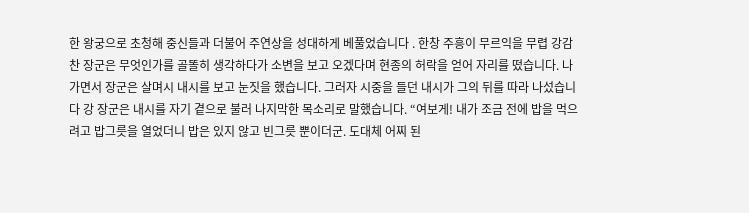한 왕궁으로 초청해 중신들과 더불어 주연상을 성대하게 베풀었습니다 . 한창 주흥이 무르익을 무렵 강감찬 장군은 무엇인가를 골똘히 생각하다가 소변을 보고 오겠다며 현종의 허락을 얻어 자리를 떴습니다. 나가면서 장군은 살며시 내시를 보고 눈짓을 했습니다. 그러자 시중을 들던 내시가 그의 뒤를 따라 나섰습니다 강 장군은 내시를 자기 곁으로 불러 나지막한 목소리로 말했습니다. “여보게! 내가 조금 전에 밥을 먹으려고 밥그릇을 열었더니 밥은 있지 않고 빈그릇 뿐이더군. 도대체 어찌 된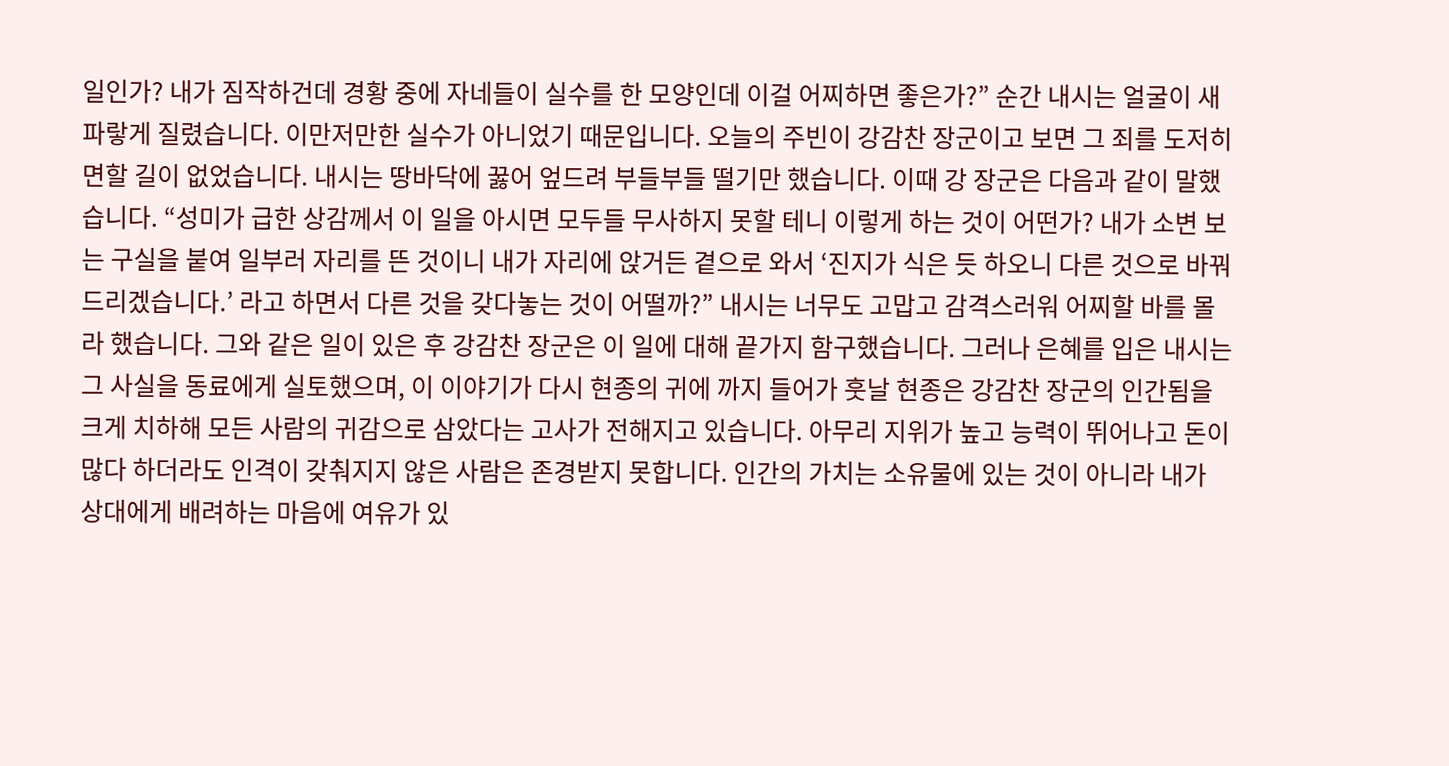일인가? 내가 짐작하건데 경황 중에 자네들이 실수를 한 모양인데 이걸 어찌하면 좋은가?” 순간 내시는 얼굴이 새파랗게 질렸습니다. 이만저만한 실수가 아니었기 때문입니다. 오늘의 주빈이 강감찬 장군이고 보면 그 죄를 도저히 면할 길이 없었습니다. 내시는 땅바닥에 꿇어 엎드려 부들부들 떨기만 했습니다. 이때 강 장군은 다음과 같이 말했습니다. “성미가 급한 상감께서 이 일을 아시면 모두들 무사하지 못할 테니 이렇게 하는 것이 어떤가? 내가 소변 보는 구실을 붙여 일부러 자리를 뜬 것이니 내가 자리에 앉거든 곁으로 와서 ‘진지가 식은 듯 하오니 다른 것으로 바꿔 드리겠습니다.’ 라고 하면서 다른 것을 갖다놓는 것이 어떨까?” 내시는 너무도 고맙고 감격스러워 어찌할 바를 몰라 했습니다. 그와 같은 일이 있은 후 강감찬 장군은 이 일에 대해 끝가지 함구했습니다. 그러나 은혜를 입은 내시는 그 사실을 동료에게 실토했으며, 이 이야기가 다시 현종의 귀에 까지 들어가 훗날 현종은 강감찬 장군의 인간됨을 크게 치하해 모든 사람의 귀감으로 삼았다는 고사가 전해지고 있습니다. 아무리 지위가 높고 능력이 뛰어나고 돈이 많다 하더라도 인격이 갖춰지지 않은 사람은 존경받지 못합니다. 인간의 가치는 소유물에 있는 것이 아니라 내가 상대에게 배려하는 마음에 여유가 있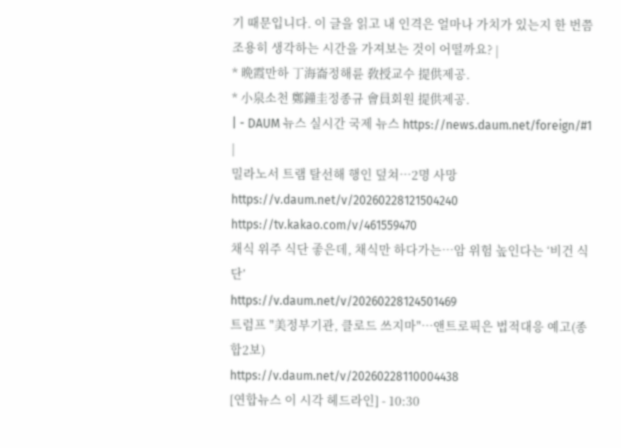기 때문입니다. 이 글을 읽고 내 인격은 얼마나 가치가 있는지 한 번쯤 조용히 생각하는 시간을 가져보는 것이 어떨까요? |
* 晩霞만하 丁海崙정해륜 敎授교수 提供제공.
* 小泉소천 鄭鐘圭정종규 會員회원 提供제공.
| - DAUM 뉴스 실시간 국제 뉴스 https://news.daum.net/foreign/#1 |
밀라노서 트램 탈선해 행인 덮쳐…2명 사망
https://v.daum.net/v/20260228121504240
https://tv.kakao.com/v/461559470
채식 위주 식단 좋은데, 채식만 하다가는…암 위험 높인다는 ‘비건 식단’
https://v.daum.net/v/20260228124501469
트럼프 "美정부기관, 클로드 쓰지마"…앤트로픽은 법적대응 예고(종합2보)
https://v.daum.net/v/20260228110004438
[연합뉴스 이 시각 헤드라인] - 10:30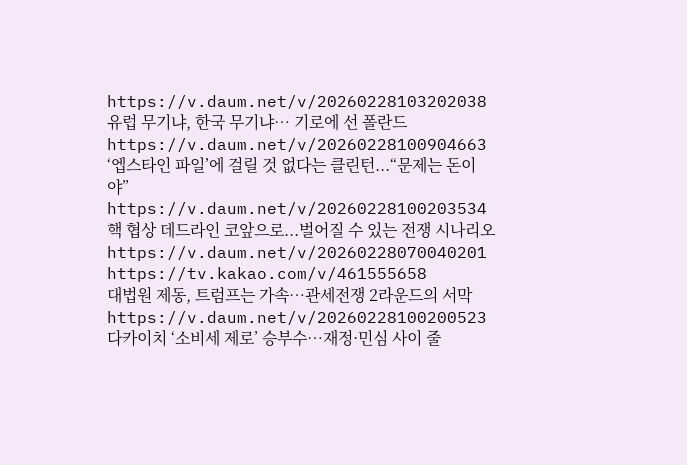https://v.daum.net/v/20260228103202038
유럽 무기냐, 한국 무기냐… 기로에 선 폴란드
https://v.daum.net/v/20260228100904663
‘엡스타인 파일’에 걸릴 것 없다는 클린턴...“문제는 돈이야”
https://v.daum.net/v/20260228100203534
핵 협상 데드라인 코앞으로...벌어질 수 있는 전쟁 시나리오
https://v.daum.net/v/20260228070040201
https://tv.kakao.com/v/461555658
대법원 제동, 트럼프는 가속…관세전쟁 2라운드의 서막
https://v.daum.net/v/20260228100200523
다카이치 ‘소비세 제로’ 승부수…재정·민심 사이 줄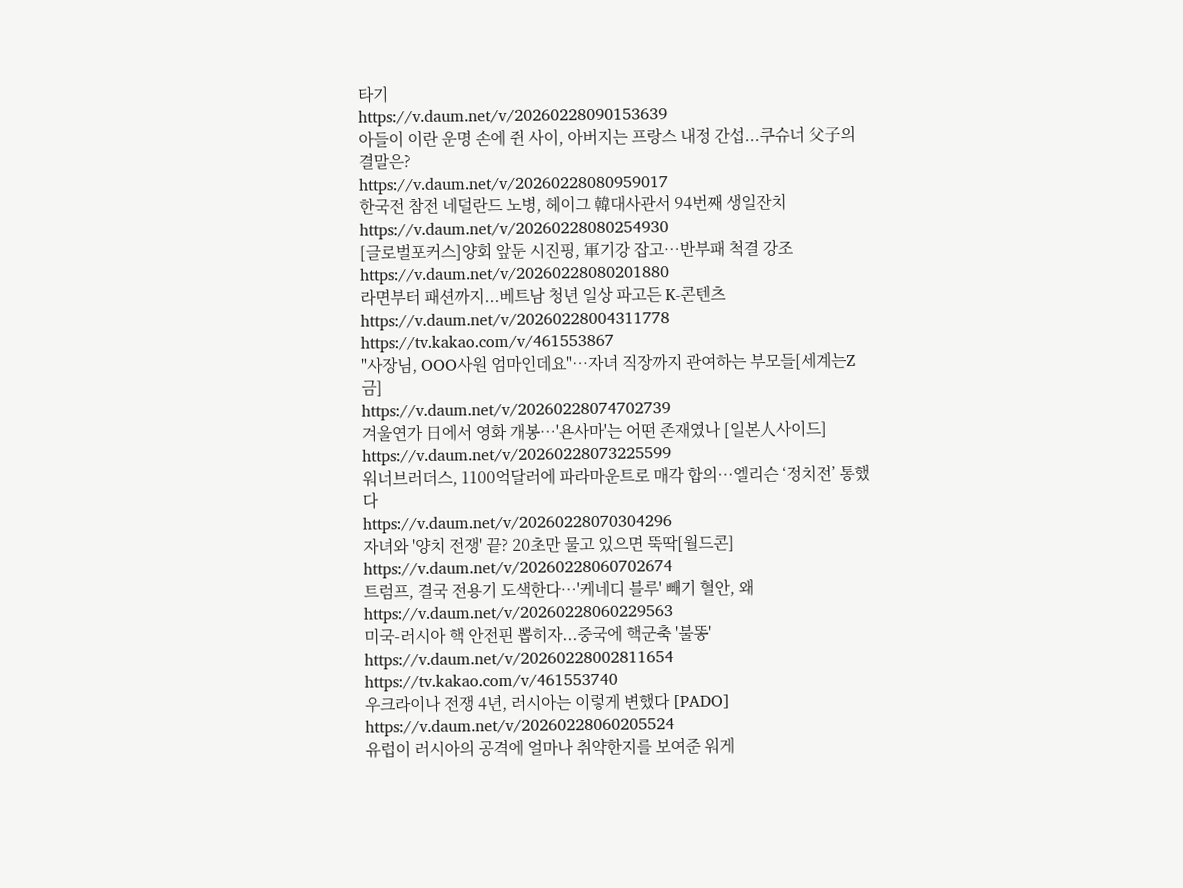타기
https://v.daum.net/v/20260228090153639
아들이 이란 운명 손에 쥔 사이, 아버지는 프랑스 내정 간섭...쿠슈너 父子의 결말은?
https://v.daum.net/v/20260228080959017
한국전 참전 네덜란드 노병, 헤이그 韓대사관서 94번째 생일잔치
https://v.daum.net/v/20260228080254930
[글로벌포커스]양회 앞둔 시진핑, 軍기강 잡고…반부패 척결 강조
https://v.daum.net/v/20260228080201880
라면부터 패션까지...베트남 청년 일상 파고든 K-콘텐츠
https://v.daum.net/v/20260228004311778
https://tv.kakao.com/v/461553867
"사장님, OOO사원 엄마인데요"…자녀 직장까지 관여하는 부모들[세계는Z금]
https://v.daum.net/v/20260228074702739
겨울연가 日에서 영화 개봉…'욘사마'는 어떤 존재였나 [일본人사이드]
https://v.daum.net/v/20260228073225599
워너브러더스, 1100억달러에 파라마운트로 매각 합의…엘리슨 ‘정치전’ 통했다
https://v.daum.net/v/20260228070304296
자녀와 '양치 전쟁' 끝? 20초만 물고 있으면 뚝딱[월드콘]
https://v.daum.net/v/20260228060702674
트럼프, 결국 전용기 도색한다…'케네디 블루' 빼기 혈안, 왜
https://v.daum.net/v/20260228060229563
미국-러시아 핵 안전핀 뽑히자...중국에 핵군축 '불똥'
https://v.daum.net/v/20260228002811654
https://tv.kakao.com/v/461553740
우크라이나 전쟁 4년, 러시아는 이렇게 변했다 [PADO]
https://v.daum.net/v/20260228060205524
유럽이 러시아의 공격에 얼마나 취약한지를 보여준 워게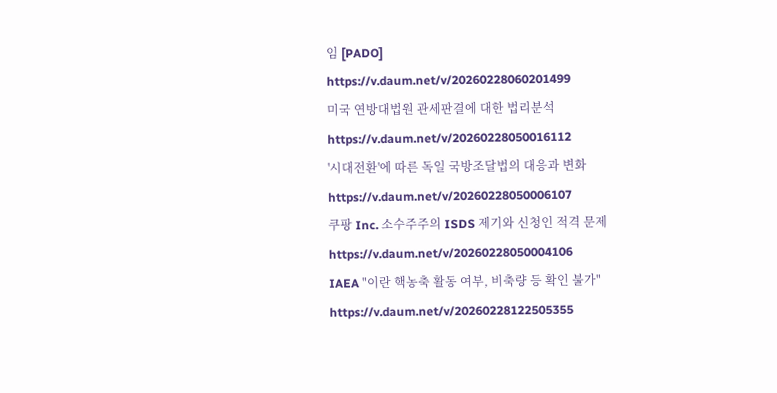임 [PADO]
https://v.daum.net/v/20260228060201499
미국 연방대법원 관세판결에 대한 법리분석
https://v.daum.net/v/20260228050016112
'시대전환'에 따른 독일 국방조달법의 대응과 변화
https://v.daum.net/v/20260228050006107
쿠팡 Inc. 소수주주의 ISDS 제기와 신청인 적격 문제
https://v.daum.net/v/20260228050004106
IAEA "이란 핵농축 활동 여부, 비축량 등 확인 불가"
https://v.daum.net/v/20260228122505355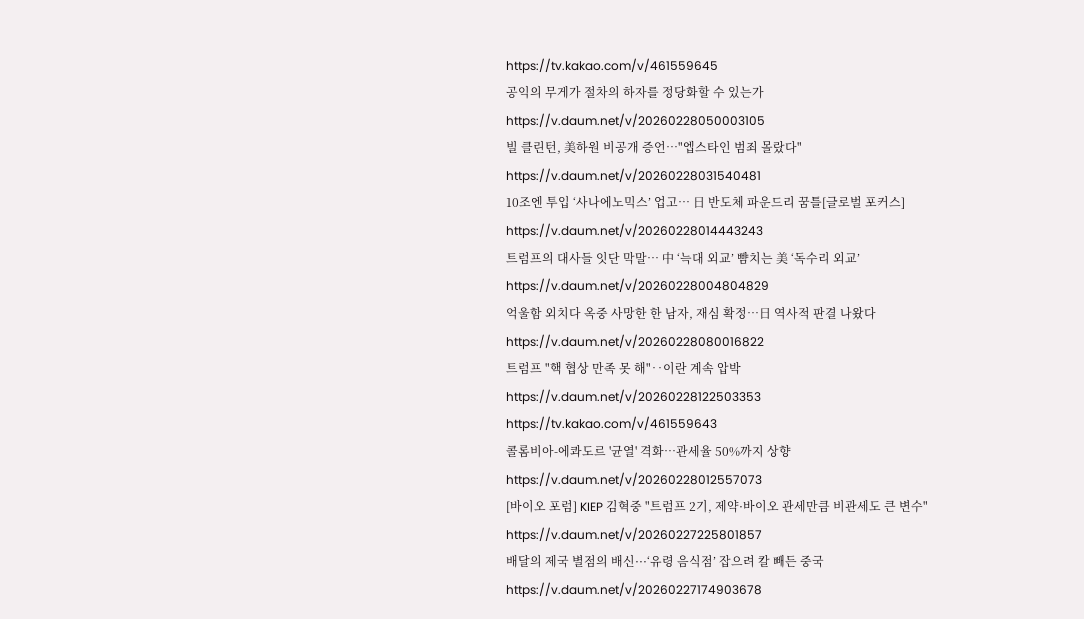https://tv.kakao.com/v/461559645
공익의 무게가 절차의 하자를 정당화할 수 있는가
https://v.daum.net/v/20260228050003105
빌 클린턴, 美하원 비공개 증언…"엡스타인 범죄 몰랐다"
https://v.daum.net/v/20260228031540481
10조엔 투입 ‘사나에노믹스’ 업고… 日 반도체 파운드리 꿈틀[글로벌 포커스]
https://v.daum.net/v/20260228014443243
트럼프의 대사들 잇단 막말… 中 ‘늑대 외교’ 뺨치는 美 ‘독수리 외교’
https://v.daum.net/v/20260228004804829
억울함 외치다 옥중 사망한 한 남자, 재심 확정…日 역사적 판결 나왔다
https://v.daum.net/v/20260228080016822
트럼프 "핵 협상 만족 못 해"‥이란 계속 압박
https://v.daum.net/v/20260228122503353
https://tv.kakao.com/v/461559643
콜롬비아-에콰도르 '균열' 격화…관세율 50%까지 상향
https://v.daum.net/v/20260228012557073
[바이오 포럼] KIEP 김혁중 "트럼프 2기, 제약·바이오 관세만큼 비관세도 큰 변수"
https://v.daum.net/v/20260227225801857
배달의 제국 별점의 배신···‘유령 음식점’ 잡으려 칼 빼든 중국
https://v.daum.net/v/20260227174903678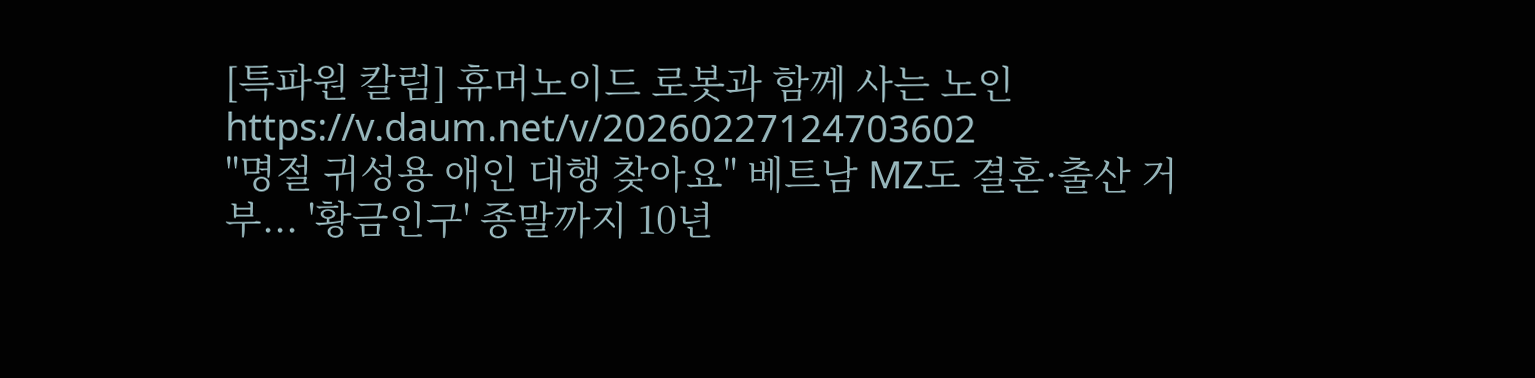[특파원 칼럼] 휴머노이드 로봇과 함께 사는 노인
https://v.daum.net/v/20260227124703602
"명절 귀성용 애인 대행 찾아요" 베트남 MZ도 결혼·출산 거부... '황금인구' 종말까지 10년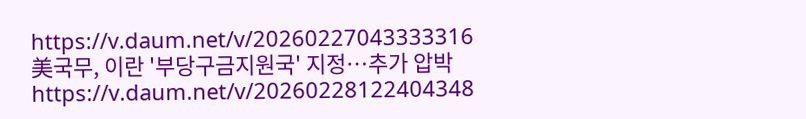https://v.daum.net/v/20260227043333316
美국무, 이란 '부당구금지원국' 지정…추가 압박
https://v.daum.net/v/20260228122404348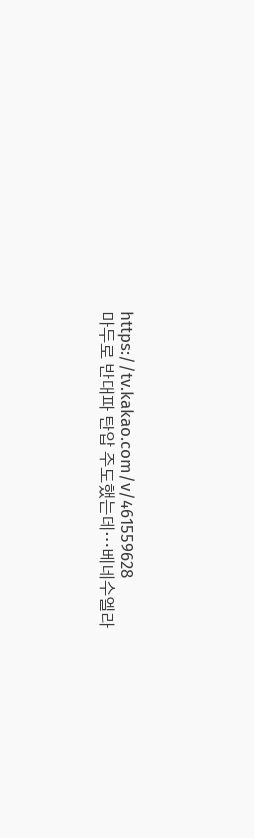https://tv.kakao.com/v/461559628
마두로 반대파 탄압 주도했는데…베네수엘라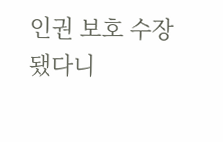인권 보호 수장됐다니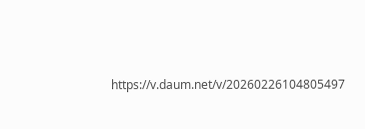https://v.daum.net/v/20260226104805497